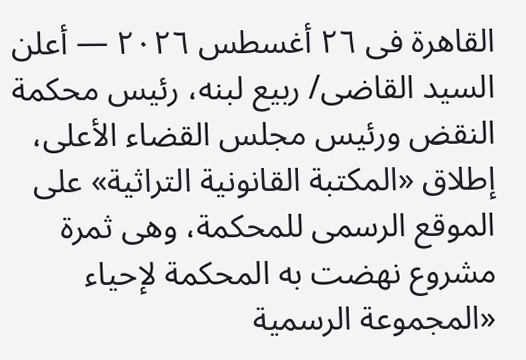القاهرة فى ٢٦ أغسطس ٢٠٢٦ — أعلن السيد القاضى/ ربيع لبنه، رئيس محكمة النقض ورئيس مجلس القضاء الأعلى، إطلاق «المكتبة القانونية التراثية» على الموقع الرسمى للمحكمة، وهى ثمرة مشروع نهضت به المحكمة لإحياء «المجموعة الرسمية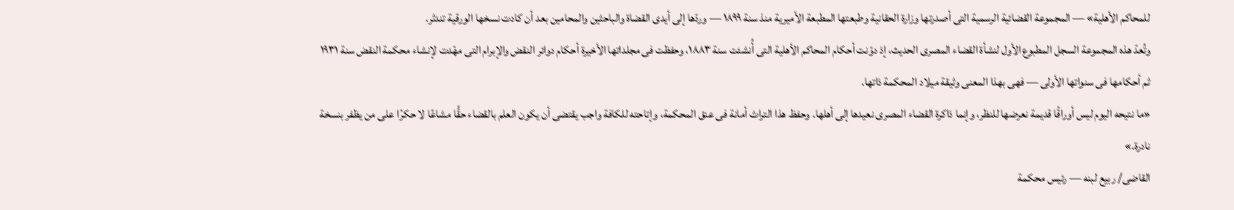للمحاكم الأهلية» — المجموعة القضائية الرسمية التى أصدرتها وزارة الحقانية وطبعتها المطبعة الأميرية منذ سنة ١٨٩٩ — وردّها إلى أيدى القضاة والباحثين والمحامين بعد أن كادت نسخها الورقية تندثر.
وتُعدّ هذه المجموعة السجل المطبوع الأول لنشأة القضاء المصرى الحديث، إذ دوّنت أحكام المحاكم الأهلية التى أُنشئت سنة ١٨٨٣، وحفظت فى مجلداتها الأخيرة أحكام دوائر النقض والإبرام التى مهّدت لإنشاء محكمة النقض سنة ١٩٣١ ثم أحكامها فى سنواتها الأولى — فهى بهذا المعنى وثيقة ميلاد المحكمة ذاتها.
«ما نتيحه اليوم ليس أوراقًا قديمة نعرضها للنظر، وإنما ذاكرة القضاء المصرى نعيدها إلى أهلها. وحفظ هذا التراث أمانة فى عنق المحكمة، وإتاحته للكافة واجب يقتضى أن يكون العلم بالقضاء حقًّا مشاعًا لا حكرًا على من يظفر بنسخة نادرة.»
القاضى/ ربيع لبنه — رئيس محكمة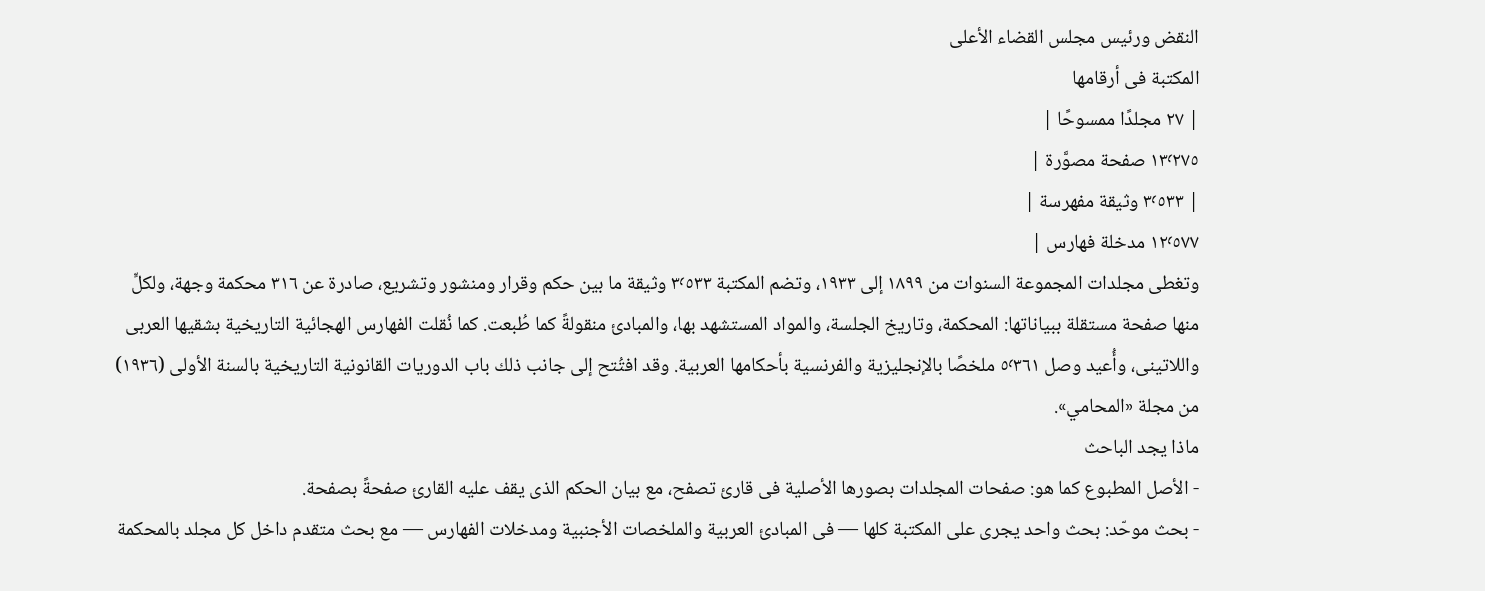النقض ورئيس مجلس القضاء الأعلى
المكتبة فى أرقامها
| ٢٧ مجلدًا ممسوحًا |
١٣٬٢٧٥ صفحة مصوَّرة |
| ٣٬٥٣٣ وثيقة مفهرسة |
١٢٬٥٧٧ مدخلة فهارس |
وتغطى مجلدات المجموعة السنوات من ١٨٩٩ إلى ١٩٣٣، وتضم المكتبة ٣٬٥٣٣ وثيقة ما بين حكم وقرار ومنشور وتشريع، صادرة عن ٣١٦ محكمة وجهة، ولكلٍّ منها صفحة مستقلة ببياناتها: المحكمة، وتاريخ الجلسة، والمواد المستشهد بها، والمبادئ منقولةً كما طُبعت. كما نُقلت الفهارس الهجائية التاريخية بشقيها العربى واللاتينى، وأُعيد وصل ٥٬٣٦١ ملخصًا بالإنجليزية والفرنسية بأحكامها العربية. وقد افتُتح إلى جانب ذلك باب الدوريات القانونية التاريخية بالسنة الأولى (١٩٣٦) من مجلة «المحامي».
ماذا يجد الباحث
- الأصل المطبوع كما هو: صفحات المجلدات بصورها الأصلية فى قارئ تصفح، مع بيان الحكم الذى يقف عليه القارئ صفحةً بصفحة.
- بحث موحّد: بحث واحد يجرى على المكتبة كلها — فى المبادئ العربية والملخصات الأجنبية ومدخلات الفهارس — مع بحث متقدم داخل كل مجلد بالمحكمة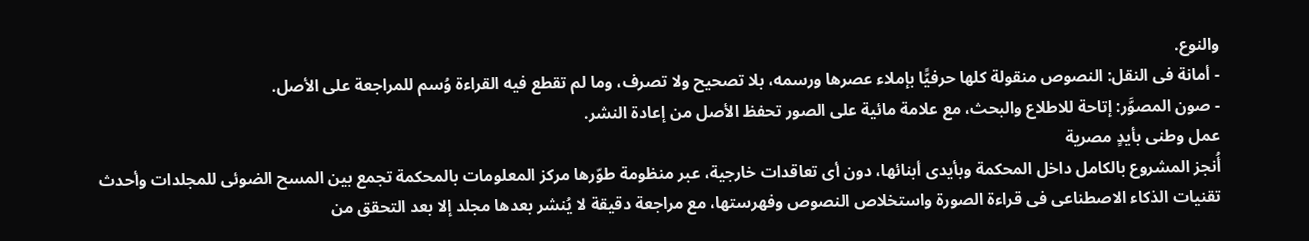والنوع.
- أمانة فى النقل: النصوص منقولة كلها حرفيًّا بإملاء عصرها ورسمه، بلا تصحيح ولا تصرف، وما لم تقطع فيه القراءة وُسم للمراجعة على الأصل.
- صون المصوَّر: إتاحة للاطلاع والبحث، مع علامة مائية على الصور تحفظ الأصل من إعادة النشر.
عمل وطنى بأيدٍ مصرية
أُنجز المشروع بالكامل داخل المحكمة وبأيدى أبنائها، دون أى تعاقدات خارجية، عبر منظومة طوّرها مركز المعلومات بالمحكمة تجمع بين المسح الضوئى للمجلدات وأحدث تقنيات الذكاء الاصطناعى فى قراءة الصورة واستخلاص النصوص وفهرستها، مع مراجعة دقيقة لا يُنشر بعدها مجلد إلا بعد التحقق من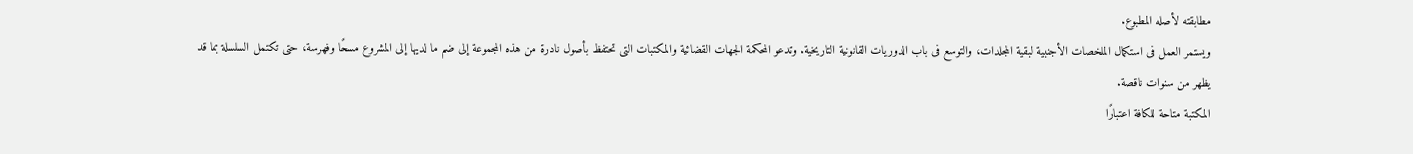مطابقته لأصله المطبوع.
ويستمر العمل فى استكمال الملخصات الأجنبية لبقية المجلدات، والتوسع فى باب الدوريات القانونية التاريخية. وتدعو المحكمة الجهات القضائية والمكتبات التى تحتفظ بأصول نادرة من هذه المجموعة إلى ضم ما لديها إلى المشروع مسحًا وفهرسة، حتى تكتمل السلسلة بما قد يظهر من سنوات ناقصة.
المكتبة متاحة للكافة اعتبارًا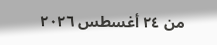من ٢٤ أغسطس ٢٠٢٦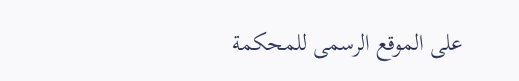على الموقع الرسمى للمحكمة